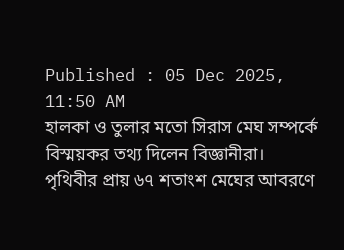Published : 05 Dec 2025, 11:50 AM
হালকা ও তুলার মতো সিরাস মেঘ সম্পর্কে বিস্ময়কর তথ্য দিলেন বিজ্ঞানীরা।
পৃথিবীর প্রায় ৬৭ শতাংশ মেঘের আবরণে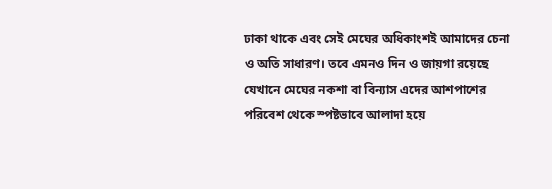ঢাকা থাকে এবং সেই মেঘের অধিকাংশই আমাদের চেনা ও অতি সাধারণ। তবে এমনও দিন ও জায়গা রয়েছে যেখানে মেঘের নকশা বা বিন্যাস এদের আশপাশের পরিবেশ থেকে স্পষ্টভাবে আলাদা হয়ে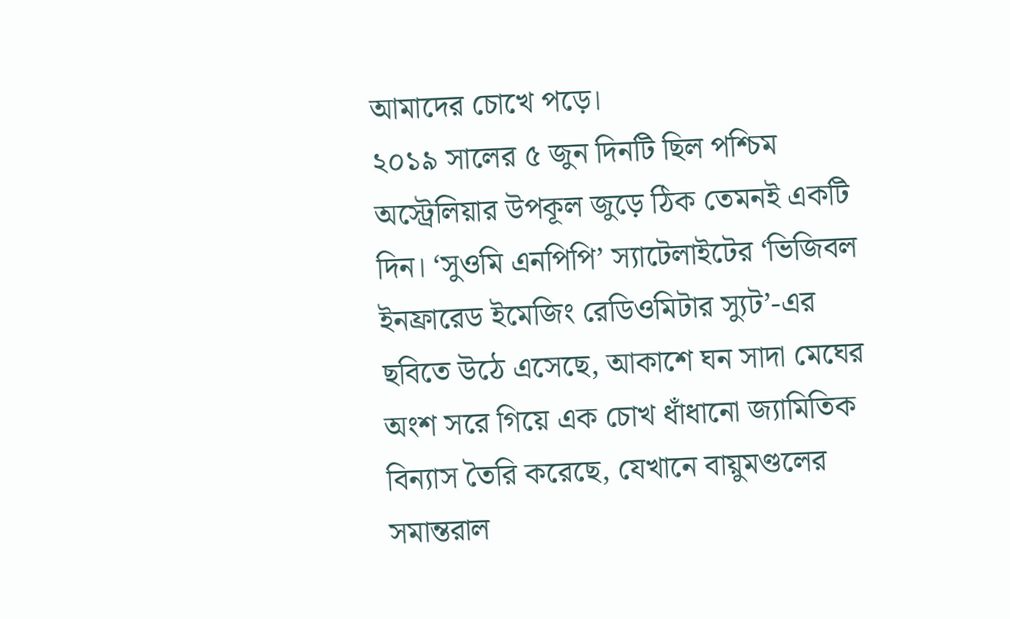আমাদের চোখে পড়ে।
২০১৯ সালের ৫ জুন দিনটি ছিল পশ্চিম অস্ট্রেলিয়ার উপকূল জুড়ে ঠিক তেমনই একটি দিন। ‘সুওমি এনপিপি’ স্যাটেলাইটের ‘ভিজিবল ইনফ্রারেড ইমেজিং রেডিওমিটার স্যুট’-এর ছবিতে উঠে এসেছে, আকাশে ঘন সাদা মেঘের অংশ সরে গিয়ে এক চোখ ধাঁধানো জ্যামিতিক বিন্যাস তৈরি করেছে, যেখানে বায়ুমণ্ডলের সমান্তরাল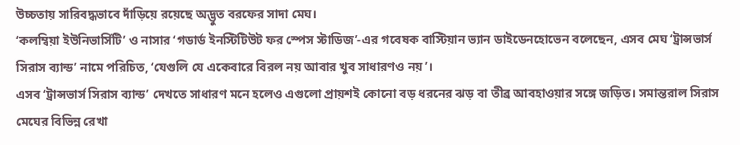উচ্চতায় সারিবদ্ধভাবে দাঁড়িয়ে রয়েছে অদ্ভুত বরফের সাদা মেঘ।
‘কলম্বিয়া ইউনিভার্সিটি’ ও নাসার ‘গডার্ড ইনস্টিটিউট ফর স্পেস স্টাডিজ’-এর গবেষক বাস্টিয়ান ভ্যান ডাইডেনহোভেন বলেছেন, এসব মেঘ ‘ট্রান্সভার্স সিরাস ব্যান্ড’ নামে পরিচিত, ‘যেগুলি যে একেবারে বিরল নয় আবার খুব সাধারণও নয়’।
এসব ‘ট্রান্সভার্স সিরাস ব্যান্ড’ দেখতে সাধারণ মনে হলেও এগুলো প্রায়শই কোনো বড় ধরনের ঝড় বা তীব্র আবহাওয়ার সঙ্গে জড়িত। সমান্তরাল সিরাস মেঘের বিভিন্ন রেখা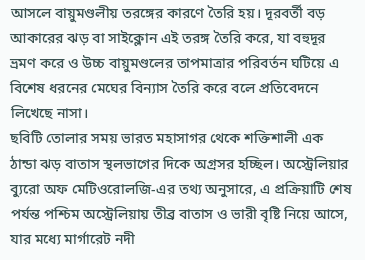আসলে বায়ুমণ্ডলীয় তরঙ্গের কারণে তৈরি হয়। দূরবর্তী বড় আকারের ঝড় বা সাইক্লোন এই তরঙ্গ তৈরি করে, যা বহুদূর ভ্রমণ করে ও উচ্চ বায়ুমণ্ডলের তাপমাত্রার পরিবর্তন ঘটিয়ে এ বিশেষ ধরনের মেঘের বিন্যাস তৈরি করে বলে প্রতিবেদনে লিখেছে নাসা।
ছবিটি তোলার সময় ভারত মহাসাগর থেকে শক্তিশালী এক ঠান্ডা ঝড় বাতাস স্থলভাগের দিকে অগ্রসর হচ্ছিল। অস্ট্রেলিয়ার ব্যুরো অফ মেটিওরোলজি-এর তথ্য অনুসারে, এ প্রক্রিয়াটি শেষ পর্যন্ত পশ্চিম অস্ট্রেলিয়ায় তীব্র বাতাস ও ভারী বৃষ্টি নিয়ে আসে, যার মধ্যে মার্গারেট নদী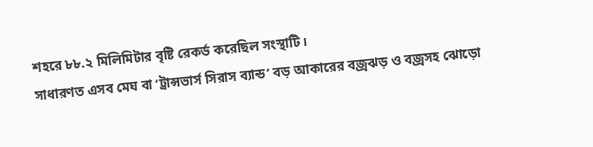শহরে ৮৮.২ মিলিমিটার বৃষ্টি রেকর্ড করেছিল সংস্থাটি।
সাধারণত এসব মেঘ বা ‘ট্রান্সভার্স সিরাস ব্যান্ড’ বড় আকারের বজ্রঝড় ও বজ্রসহ ঝোড়ো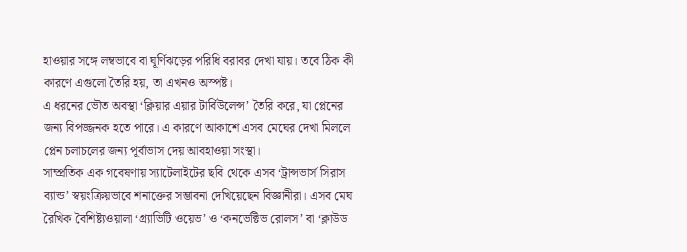হাওয়ার সঙ্গে লম্বভাবে বা ঘূর্ণিঝড়ের পরিধি বরাবর দেখা যায়। তবে ঠিক কী কারণে এগুলো তৈরি হয়, তা এখনও অস্পষ্ট।
এ ধরনের ভৌত অবস্থা ‘ক্লিয়ার এয়ার টার্বিউলেন্স’ তৈরি করে, যা প্লেনের জন্য বিপজ্জনক হতে পারে। এ কারণে আকাশে এসব মেঘের দেখা মিললে প্লেন চলাচলের জন্য পূর্বাভাস দেয় আবহাওয়া সংস্থা।
সাম্প্রতিক এক গবেষণায় স্যাটেলাইটের ছবি থেকে এসব ‘ট্রান্সভার্স সিরাস ব্যান্ড’ স্বয়ংক্রিয়ভাবে শনাক্তের সম্ভাবনা দেখিয়েছেন বিজ্ঞানীরা। এসব মেঘ রৈখিক বৈশিষ্ট্যওয়ালা ‘গ্র্যাভিটি ওয়েভ’ ও ‘কনভেক্টিভ রোলস’ বা ‘ক্লাউড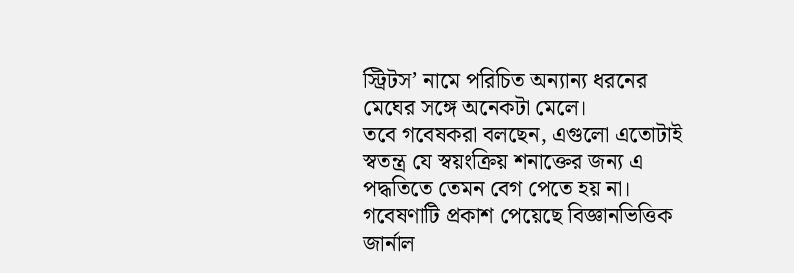স্ট্রিটস’ নামে পরিচিত অন্যান্য ধরনের মেঘের সঙ্গে অনেকটা মেলে।
তবে গবেষকরা বলছেন, এগুলো এতোটাই স্বতন্ত্র যে স্বয়ংক্রিয় শনাক্তের জন্য এ পদ্ধতিতে তেমন বেগ পেতে হয় না।
গবেষণাটি প্রকাশ পেয়েছে বিজ্ঞানভিত্তিক জার্নাল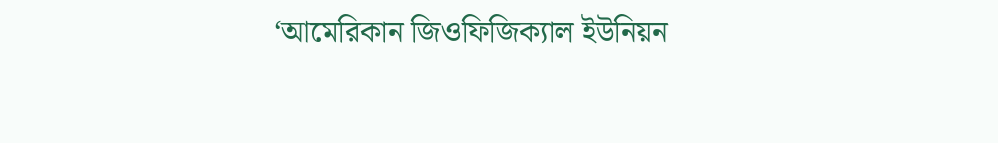‘আমেরিকান জিওফিজিক্যাল ইউনিয়ন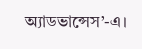অ্যাডভান্সেস’-এ।